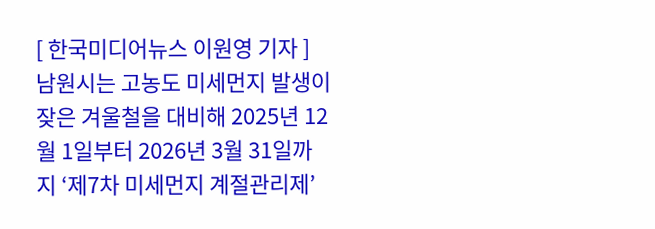[ 한국미디어뉴스 이원영 기자 ] 남원시는 고농도 미세먼지 발생이 잦은 겨울철을 대비해 2025년 12월 1일부터 2026년 3월 31일까지 ‘제7차 미세먼지 계절관리제’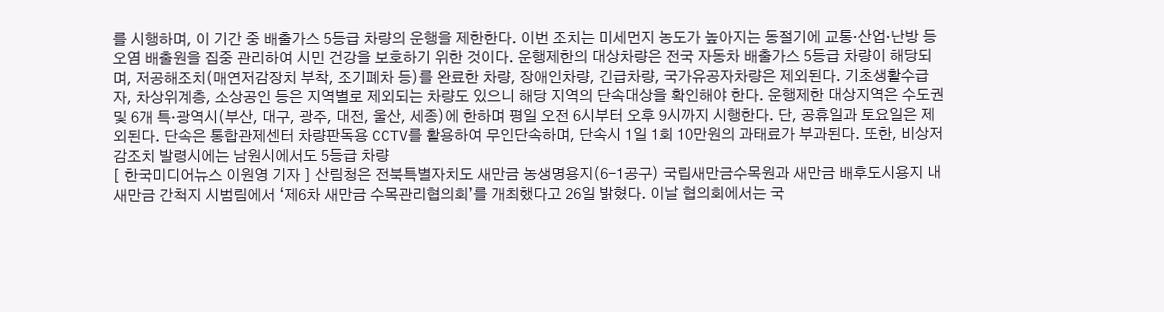를 시행하며, 이 기간 중 배출가스 5등급 차량의 운행을 제한한다. 이번 조치는 미세먼지 농도가 높아지는 동절기에 교통·산업·난방 등 오염 배출원을 집중 관리하여 시민 건강을 보호하기 위한 것이다. 운행제한의 대상차량은 전국 자동차 배출가스 5등급 차량이 해당되며, 저공해조치(매연저감장치 부착, 조기폐차 등)를 완료한 차량, 장애인차량, 긴급차량, 국가유공자차량은 제외된다. 기초생활수급자, 차상위계층, 소상공인 등은 지역별로 제외되는 차량도 있으니 해당 지역의 단속대상을 확인해야 한다. 운행제한 대상지역은 수도권 및 6개 특·광역시(부산, 대구, 광주, 대전, 울산, 세종)에 한하며 평일 오전 6시부터 오후 9시까지 시행한다. 단, 공휴일과 토요일은 제외된다. 단속은 통합관제센터 차량판독용 CCTV를 활용하여 무인단속하며, 단속시 1일 1회 10만원의 과태료가 부과된다. 또한, 비상저감조치 발령시에는 남원시에서도 5등급 차량
[ 한국미디어뉴스 이원영 기자 ] 산림청은 전북특별자치도 새만금 농생명용지(6-1공구) 국립새만금수목원과 새만금 배후도시용지 내 새만금 간척지 시범림에서 ‘제6차 새만금 수목관리협의회’를 개최했다고 26일 밝혔다. 이날 협의회에서는 국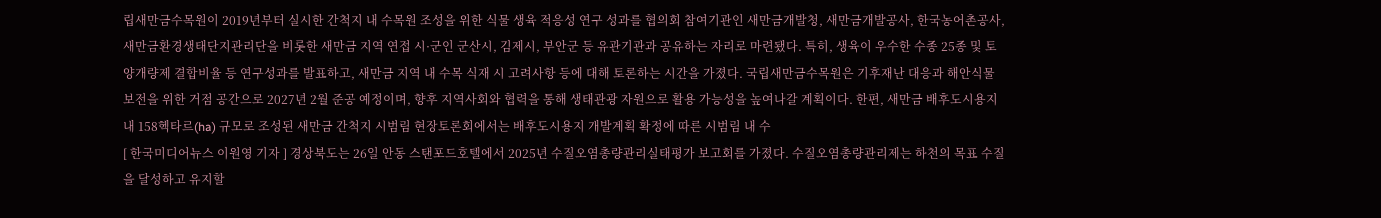립새만금수목원이 2019년부터 실시한 간척지 내 수목원 조성을 위한 식물 생육 적응성 연구 성과를 협의회 참여기관인 새만금개발청, 새만금개발공사, 한국농어촌공사, 새만금환경생태단지관리단을 비롯한 새만금 지역 연접 시·군인 군산시, 김제시, 부안군 등 유관기관과 공유하는 자리로 마련됐다. 특히, 생육이 우수한 수종 25종 및 토양개량제 결합비율 등 연구성과를 발표하고, 새만금 지역 내 수목 식재 시 고려사항 등에 대해 토론하는 시간을 가졌다. 국립새만금수목원은 기후재난 대응과 해안식물 보전을 위한 거점 공간으로 2027년 2월 준공 예정이며, 향후 지역사회와 협력을 통해 생태관광 자원으로 활용 가능성을 높여나갈 계획이다. 한편, 새만금 배후도시용지 내 158헥타르(ha) 규모로 조성된 새만금 간척지 시범림 현장토론회에서는 배후도시용지 개발계획 확정에 따른 시범림 내 수
[ 한국미디어뉴스 이원영 기자 ] 경상북도는 26일 안동 스탠포드호텔에서 2025년 수질오염총량관리실태평가 보고회를 가졌다. 수질오염총량관리제는 하천의 목표 수질을 달성하고 유지할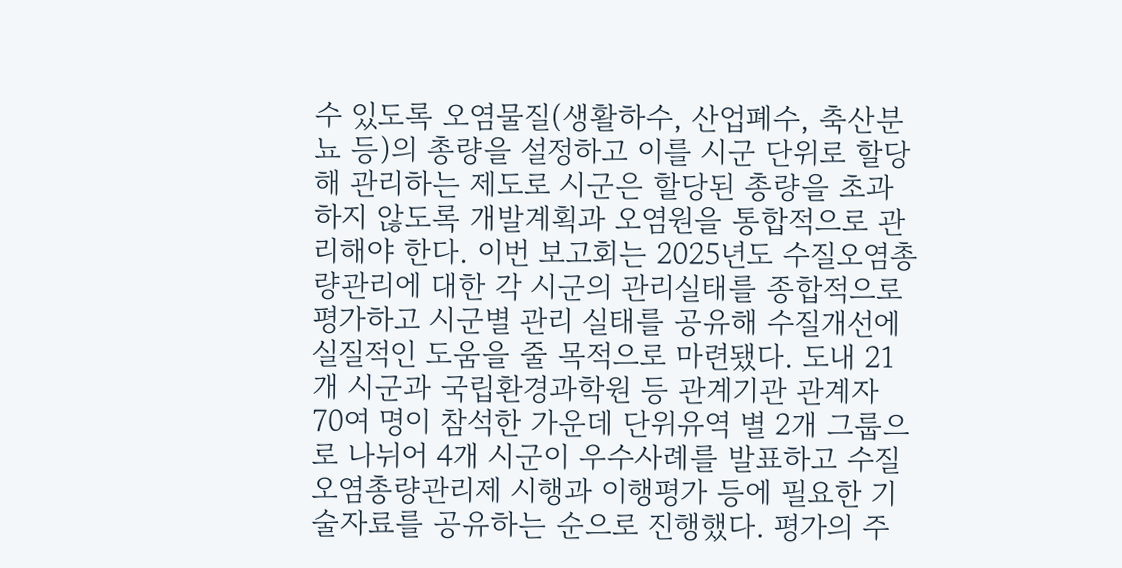수 있도록 오염물질(생활하수, 산업폐수, 축산분뇨 등)의 총량을 설정하고 이를 시군 단위로 할당해 관리하는 제도로 시군은 할당된 총량을 초과하지 않도록 개발계획과 오염원을 통합적으로 관리해야 한다. 이번 보고회는 2025년도 수질오염총량관리에 대한 각 시군의 관리실태를 종합적으로 평가하고 시군별 관리 실태를 공유해 수질개선에 실질적인 도움을 줄 목적으로 마련됐다. 도내 21개 시군과 국립환경과학원 등 관계기관 관계자 70여 명이 참석한 가운데 단위유역 별 2개 그룹으로 나뉘어 4개 시군이 우수사례를 발표하고 수질오염총량관리제 시행과 이행평가 등에 필요한 기술자료를 공유하는 순으로 진행했다. 평가의 주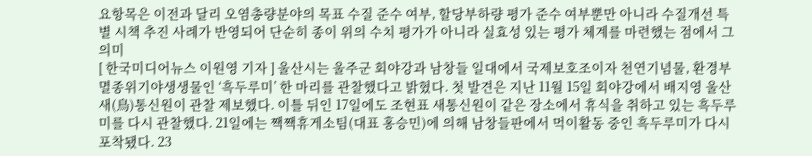요항목은 이전과 달리 오염총량분야의 목표 수질 준수 여부, 할당부하량 평가 준수 여부뿐만 아니라 수질개선 특별 시책 추진 사례가 반영되어 단순히 종이 위의 수치 평가가 아니라 실효성 있는 평가 체계를 마련했는 점에서 그 의미
[ 한국미디어뉴스 이원영 기자 ] 울산시는 울주군 회야강과 남창들 일대에서 국제보호조이자 천연기념물, 환경부 멸종위기야생생물인 ‘흑두루미’ 한 마리를 관찰했다고 밝혔다. 첫 발견은 지난 11월 15일 회야강에서 배지영 울산 새(鳥)통신원이 관찰 제보했다. 이틀 뒤인 17일에도 조현표 새통신원이 같은 장소에서 휴식을 취하고 있는 흑두루미를 다시 관찰했다. 21일에는 짹짹휴게소팀(대표 홍승민)에 의해 남창들판에서 먹이활동 중인 흑두루미가 다시 포착됐다. 23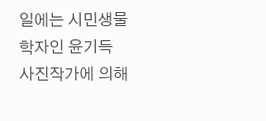일에는 시민생물학자인 윤기득 사진작가에 의해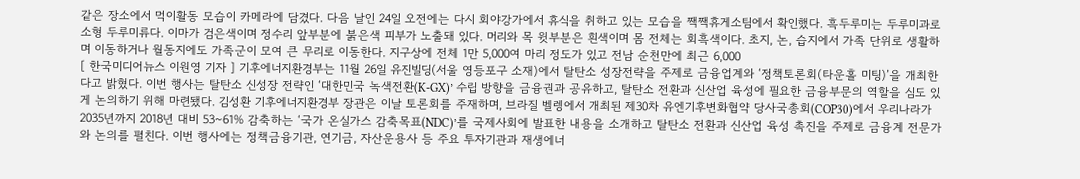같은 장소에서 먹이활동 모습이 카메라에 담겼다. 다음 날인 24일 오전에는 다시 회야강가에서 휴식을 취하고 있는 모습을 짹짹휴게소팀에서 확인했다. 흑두루미는 두루미과로 소형 두루미류다. 이마가 검은색이며 정수리 앞부분에 붉은색 피부가 노출돼 있다. 머리와 목 윗부분은 흰색이며 몸 전체는 회흑색이다. 초지, 논, 습지에서 가족 단위로 생활하며 이동하거나 월동지에도 가족군이 모여 큰 무리로 이동한다. 지구상에 전체 1만 5,000여 마리 정도가 있고 전남 순천만에 최근 6,000
[ 한국미디어뉴스 이원영 기자 ] 기후에너지환경부는 11월 26일 유진빌딩(서울 영등포구 소재)에서 탈탄소 성장전략을 주제로 금융업계와 ‘정책토론회(타운홀 미팅)’을 개최한다고 밝혔다. 이번 행사는 탈탄소 신성장 전략인 ‘대한민국 녹색전환(K-GX)’ 수립 방향을 금융권과 공유하고, 탈탄소 전환과 신산업 육성에 필요한 금융부문의 역할을 심도 있게 논의하기 위해 마련됐다. 김성환 기후에너지환경부 장관은 이날 토론회를 주재하며, 브라질 벨렝에서 개최된 제30차 유엔기후변화협약 당사국총회(COP30)에서 우리나라가 2035년까지 2018년 대비 53~61% 감축하는 ‘국가 온실가스 감축목표(NDC)’를 국제사회에 발표한 내용을 소개하고 탈탄소 전환과 신산업 육성 촉진을 주제로 금융계 전문가와 논의를 펼친다. 이번 행사에는 정책금융기관, 연기금, 자산운용사 등 주요 투자기관과 재생에너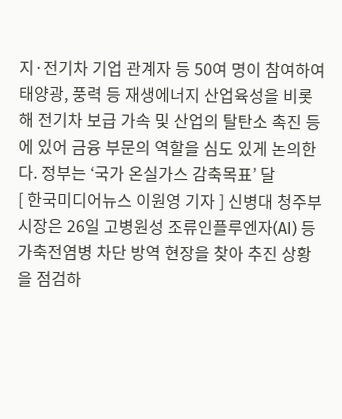지·전기차 기업 관계자 등 50여 명이 참여하여 태양광, 풍력 등 재생에너지 산업육성을 비롯해 전기차 보급 가속 및 산업의 탈탄소 촉진 등에 있어 금융 부문의 역할을 심도 있게 논의한다. 정부는 ‘국가 온실가스 감축목표’ 달
[ 한국미디어뉴스 이원영 기자 ] 신병대 청주부시장은 26일 고병원성 조류인플루엔자(AI) 등 가축전염병 차단 방역 현장을 찾아 추진 상황을 점검하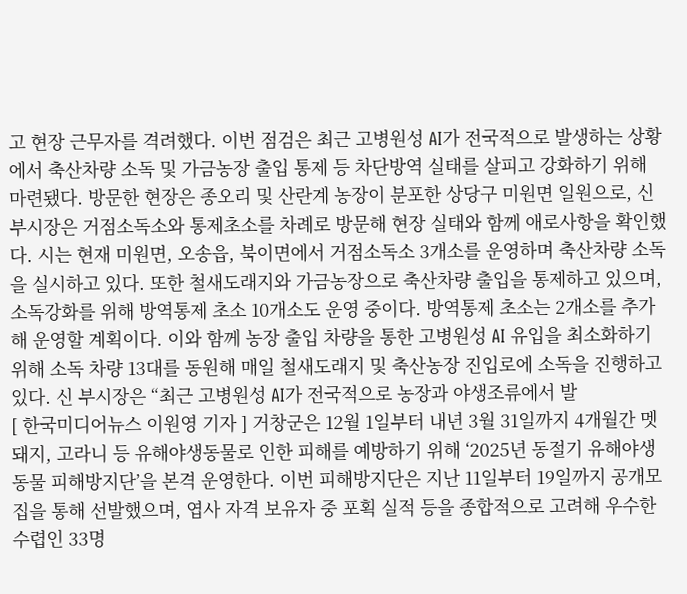고 현장 근무자를 격려했다. 이번 점검은 최근 고병원성 AI가 전국적으로 발생하는 상황에서 축산차량 소독 및 가금농장 출입 통제 등 차단방역 실태를 살피고 강화하기 위해 마련됐다. 방문한 현장은 종오리 및 산란계 농장이 분포한 상당구 미원면 일원으로, 신 부시장은 거점소독소와 통제초소를 차례로 방문해 현장 실태와 함께 애로사항을 확인했다. 시는 현재 미원면, 오송읍, 북이면에서 거점소독소 3개소를 운영하며 축산차량 소독을 실시하고 있다. 또한 철새도래지와 가금농장으로 축산차량 출입을 통제하고 있으며, 소독강화를 위해 방역통제 초소 10개소도 운영 중이다. 방역통제 초소는 2개소를 추가해 운영할 계획이다. 이와 함께 농장 출입 차량을 통한 고병원성 AI 유입을 최소화하기 위해 소독 차량 13대를 동원해 매일 철새도래지 및 축산농장 진입로에 소독을 진행하고 있다. 신 부시장은 “최근 고병원성 AI가 전국적으로 농장과 야생조류에서 발
[ 한국미디어뉴스 이원영 기자 ] 거창군은 12월 1일부터 내년 3월 31일까지 4개월간 멧돼지, 고라니 등 유해야생동물로 인한 피해를 예방하기 위해 ‘2025년 동절기 유해야생동물 피해방지단’을 본격 운영한다. 이번 피해방지단은 지난 11일부터 19일까지 공개모집을 통해 선발했으며, 엽사 자격 보유자 중 포획 실적 등을 종합적으로 고려해 우수한 수렵인 33명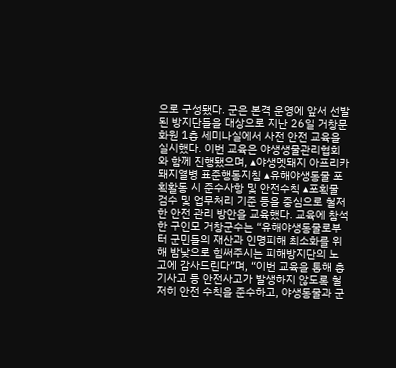으로 구성됐다. 군은 본격 운영에 앞서 선발된 방지단들을 대상으로 지난 26일 거창문화원 1층 세미나실에서 사전 안전 교육을 실시했다. 이번 교육은 야생생물관리협회와 함께 진행됐으며, ▴야생멧돼지 아프리카돼지열병 표준행동지침 ▴유해야생동물 포획활동 시 준수사항 및 안전수칙 ▴포획물 검수 및 업무처리 기준 등을 중심으로 철저한 안전 관리 방안을 교육했다. 교육에 참석한 구인모 거창군수는 “유해야생동물로부터 군민들의 재산과 인명피해 최소화를 위해 밤낮으로 힘써주시는 피해방지단의 노고에 감사드린다”며, “이번 교육을 통해 총기사고 등 안전사고가 발생하지 않도록 철저히 안전 수칙을 준수하고, 야생동물과 군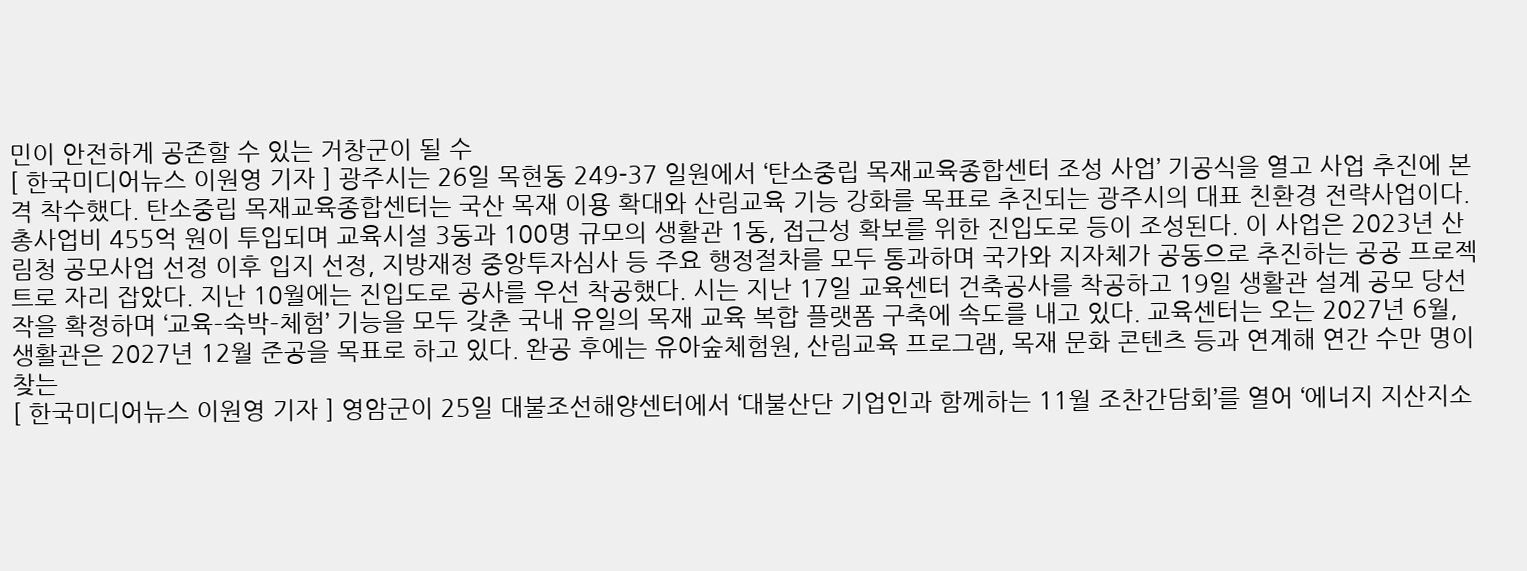민이 안전하게 공존할 수 있는 거창군이 될 수
[ 한국미디어뉴스 이원영 기자 ] 광주시는 26일 목현동 249-37 일원에서 ‘탄소중립 목재교육종합센터 조성 사업’ 기공식을 열고 사업 추진에 본격 착수했다. 탄소중립 목재교육종합센터는 국산 목재 이용 확대와 산림교육 기능 강화를 목표로 추진되는 광주시의 대표 친환경 전략사업이다. 총사업비 455억 원이 투입되며 교육시설 3동과 100명 규모의 생활관 1동, 접근성 확보를 위한 진입도로 등이 조성된다. 이 사업은 2023년 산림청 공모사업 선정 이후 입지 선정, 지방재정 중앙투자심사 등 주요 행정절차를 모두 통과하며 국가와 지자체가 공동으로 추진하는 공공 프로젝트로 자리 잡았다. 지난 10월에는 진입도로 공사를 우선 착공했다. 시는 지난 17일 교육센터 건축공사를 착공하고 19일 생활관 설계 공모 당선작을 확정하며 ‘교육–숙박–체험’ 기능을 모두 갖춘 국내 유일의 목재 교육 복합 플랫폼 구축에 속도를 내고 있다. 교육센터는 오는 2027년 6월, 생활관은 2027년 12월 준공을 목표로 하고 있다. 완공 후에는 유아숲체험원, 산림교육 프로그램, 목재 문화 콘텐츠 등과 연계해 연간 수만 명이 찾는
[ 한국미디어뉴스 이원영 기자 ] 영암군이 25일 대불조선해양센터에서 ‘대불산단 기업인과 함께하는 11월 조찬간담회’를 열어 ‘에너지 지산지소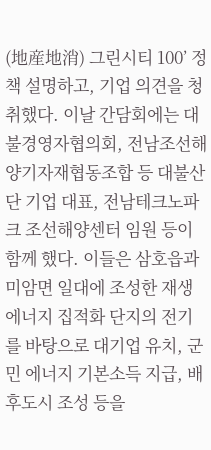(地産地消) 그린시티 100’ 정책 설명하고, 기업 의견을 청취했다. 이날 간담회에는 대불경영자협의회, 전남조선해양기자재협동조합 등 대불산단 기업 대표, 전남테크노파크 조선해양센터 임원 등이 함께 했다. 이들은 삼호읍과 미암면 일대에 조성한 재생에너지 집적화 단지의 전기를 바탕으로 대기업 유치, 군민 에너지 기본소득 지급, 배후도시 조성 등을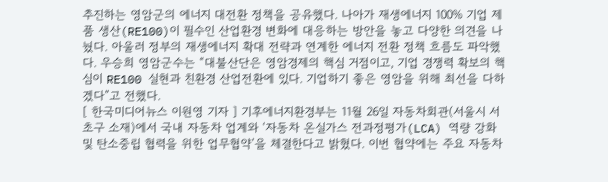추진하는 영암군의 에너지 대전환 정책을 공유했다. 나아가 재생에너지 100% 기업 제품 생산(RE100)이 필수인 산업환경 변화에 대응하는 방안을 놓고 다양한 의견을 나눴다. 아울러 정부의 재생에너지 확대 전략과 연계한 에너지 전환 정책 흐름도 파악했다. 우승희 영암군수는 “대불산단은 영암경제의 핵심 거점이고, 기업 경쟁력 확보의 핵심이 RE100 실현과 친환경 산업전환에 있다. 기업하기 좋은 영암을 위해 최선을 다하겠다”고 전했다.
[ 한국미디어뉴스 이원영 기자 ] 기후에너지환경부는 11월 26일 자동차회관(서울시 서초구 소재)에서 국내 자동차 업계와 ‘자동차 온실가스 전과정평가(LCA) 역량 강화 및 탄소중립 협력을 위한 업무협약’을 체결한다고 밝혔다. 이번 협약에는 주요 자동차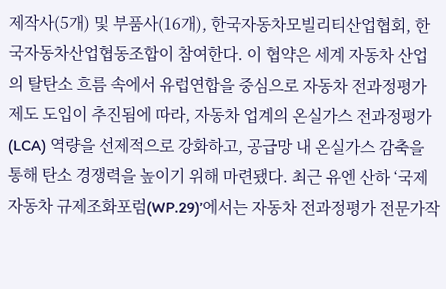제작사(5개) 및 부품사(16개), 한국자동차모빌리티산업협회, 한국자동차산업협동조합이 참여한다. 이 협약은 세계 자동차 산업의 탈탄소 흐름 속에서 유럽연합을 중심으로 자동차 전과정평가 제도 도입이 추진됨에 따라, 자동차 업계의 온실가스 전과정평가(LCA) 역량을 선제적으로 강화하고, 공급망 내 온실가스 감축을 통해 탄소 경쟁력을 높이기 위해 마련됐다. 최근 유엔 산하 ‘국제 자동차 규제조화포럼(WP.29)’에서는 자동차 전과정평가 전문가작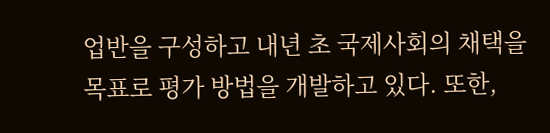업반을 구성하고 내년 초 국제사회의 채택을 목표로 평가 방법을 개발하고 있다. 또한,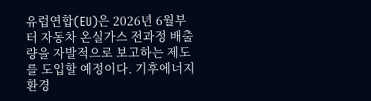유럽연합(EU)은 2026년 6월부터 자동차 온실가스 전과정 배출량을 자발적으로 보고하는 제도를 도입할 예정이다. 기후에너지환경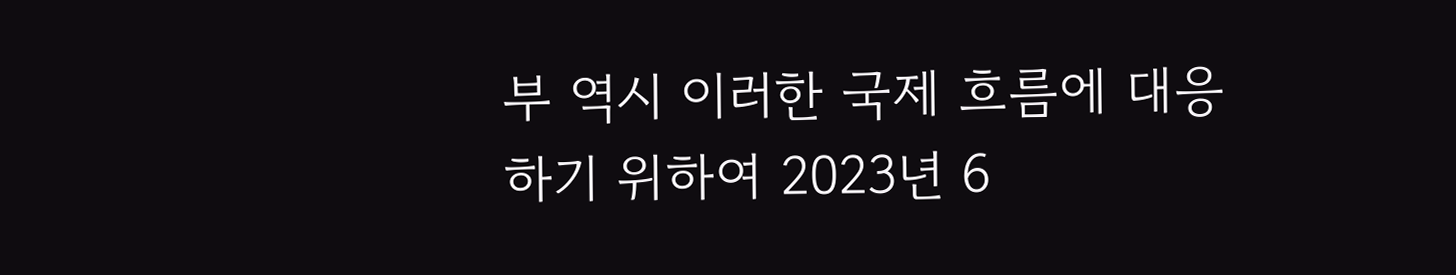부 역시 이러한 국제 흐름에 대응하기 위하여 2023년 6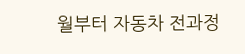월부터 자동차 전과정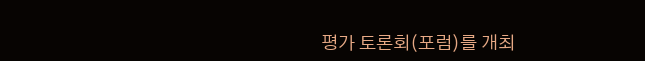평가 토론회(포럼)를 개최